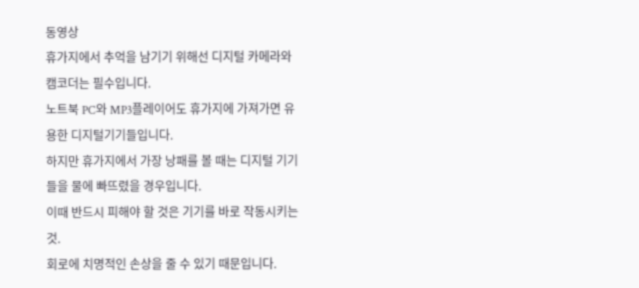동영상
휴가지에서 추억을 남기기 위해선 디지털 카메라와 캠코더는 필수입니다.
노트북 PC와 MP3플레이어도 휴가지에 가져가면 유용한 디지털기기들입니다.
하지만 휴가지에서 가장 낭패를 볼 때는 디지털 기기들을 물에 빠뜨렸을 경우입니다.
이때 반드시 피해야 할 것은 기기를 바로 작동시키는 것.
회로에 치명적인 손상을 줄 수 있기 때문입니다.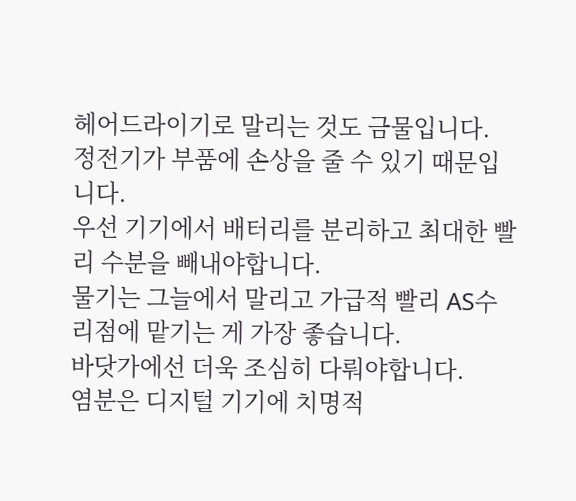헤어드라이기로 말리는 것도 금물입니다.
정전기가 부품에 손상을 줄 수 있기 때문입니다.
우선 기기에서 배터리를 분리하고 최대한 빨리 수분을 빼내야합니다.
물기는 그늘에서 말리고 가급적 빨리 AS수리점에 맡기는 게 가장 좋습니다.
바닷가에선 더욱 조심히 다뤄야합니다.
염분은 디지털 기기에 치명적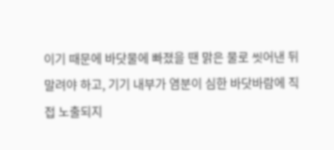이기 때문에 바닷물에 빠졌을 땐 맑은 물로 씻어낸 뒤 말려야 하고, 기기 내부가 염분이 심한 바닷바람에 직접 노출되지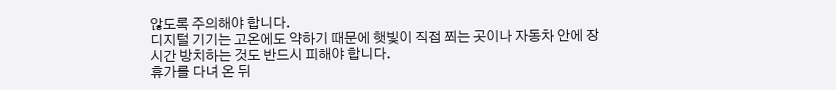않도록 주의해야 합니다.
디지털 기기는 고온에도 약하기 때문에 햇빛이 직접 쬐는 곳이나 자동차 안에 장시간 방치하는 것도 반드시 피해야 합니다.
휴가를 다녀 온 뒤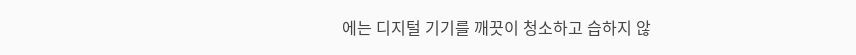에는 디지털 기기를 깨끗이 청소하고 습하지 않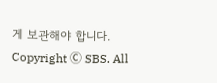게 보관해야 합니다.
Copyright Ⓒ SBS. All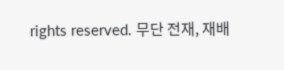rights reserved. 무단 전재, 재배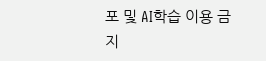포 및 AI학습 이용 금지